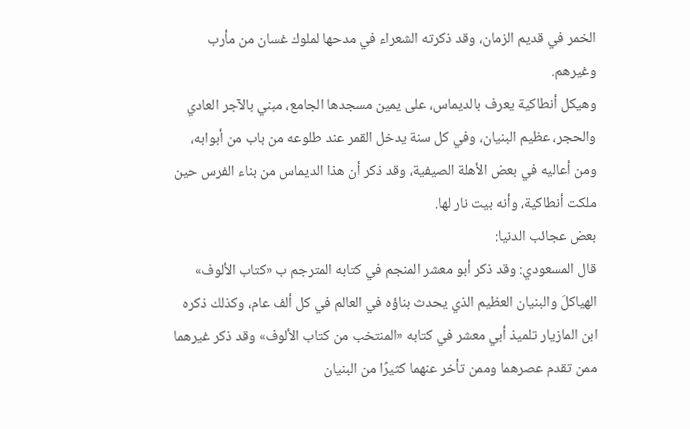الخمر في قديم الزمان، وقد ذكرته الشعراء في مدحها لملوك غسان من مأرب وغيرهم.
وهيكل أنطاكية يعرف بالديماس، على يمين مسجدها الجامع، مبني بالآجر العادي والحجر، عظيم البنيان، وفي كل سنة يدخل القمر عند طلوعه من باب من أبوابه، ومن أعاليه في بعض الأهلة الصيفية، وقد ذكر أن هذا الديماس من بناء الفرس حين ملكت أنطاكية، وأنه بيت نار لها.
بعض عجائب الدنيا:
قال المسعودي: وقد ذكر أبو معشر المنجم في كتابه المترجم ب «كتاب الألوف» الهياكلَ والبنيان العظيم الذي يحدث بناؤه في العالم في كل ألف عام، وكذلك ذكره ابن المازيار تلميذ أبي معشر في كتابه «المنتخب من كتاب الألوف» وقد ذكر غيرهما ممن تقدم عصرهما وممن تأخر عنهما كثيرًا من البنيان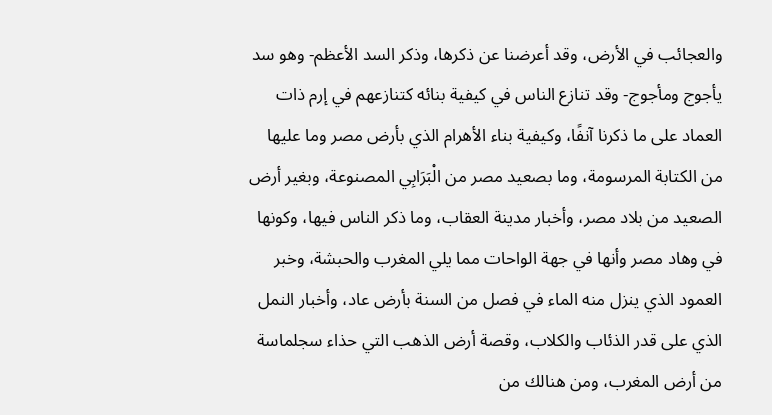والعجائب في الأرض، وقد أعرضنا عن ذكرها، وذكر السد الأعظم- وهو سد يأجوج ومأجوج- وقد تنازع الناس في كيفية بنائه كتنازعهم في إرم ذات العماد على ما ذكرنا آنفًا، وكيفية بناء الأهرام الذي بأرض مصر وما عليها من الكتابة المرسومة، وما بصعيد مصر من الْبَرَابِي المصنوعة، وبغير أرض الصعيد من بلاد مصر، وأخبار مدينة العقاب، وما ذكر الناس فيها، وكونها في وهاد مصر وأنها في جهة الواحات مما يلي المغرب والحبشة، وخبر العمود الذي ينزل منه الماء في فصل من السنة بأرض عاد، وأخبار النمل الذي على قدر الذئاب والكلاب، وقصة أرض الذهب التي حذاء سجلماسة من أرض المغرب، ومن هنالك من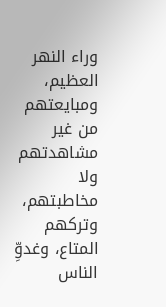وراء النهر العظيم، ومبايعتهم من غير مشاهدتهم ولا مخاطبتهم، وتركهم المتاع، وغدوِّ الناس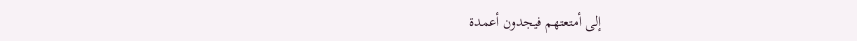إلى أمتعتهم فيجدون أعمدة